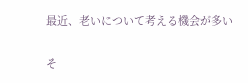最近、老いについて考える機会が多い

そ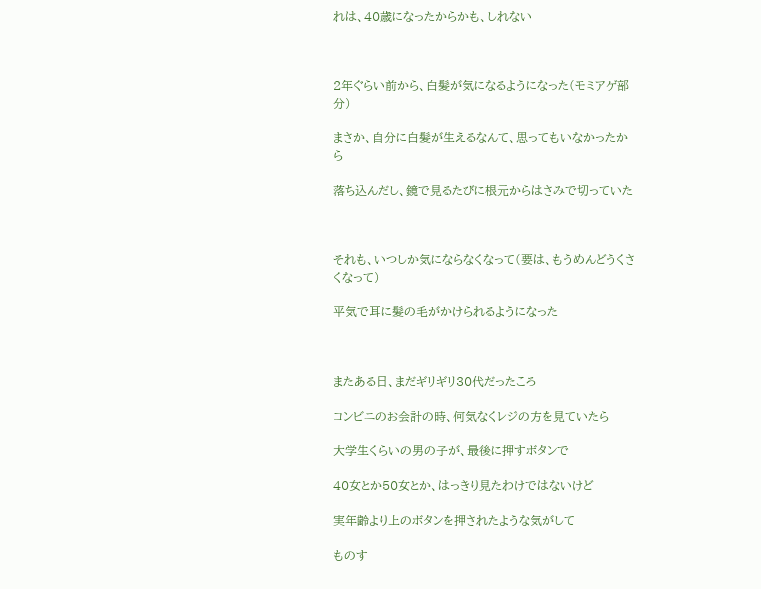れは、40歳になったからかも、しれない



2年ぐらい前から、白髪が気になるようになった(モミアゲ部分)

まさか、自分に白髪が生えるなんて、思ってもいなかったから

落ち込んだし、鏡で見るたびに根元からはさみで切っていた



それも、いつしか気にならなくなって(要は、もうめんどうくさくなって)

平気で耳に髪の毛がかけられるようになった



またある日、まだギリギリ30代だったころ

コンビニのお会計の時、何気なくレジの方を見ていたら

大学生くらいの男の子が、最後に押すボタンで

40女とか50女とか、はっきり見たわけではないけど

実年齢より上のボタンを押されたような気がして

ものす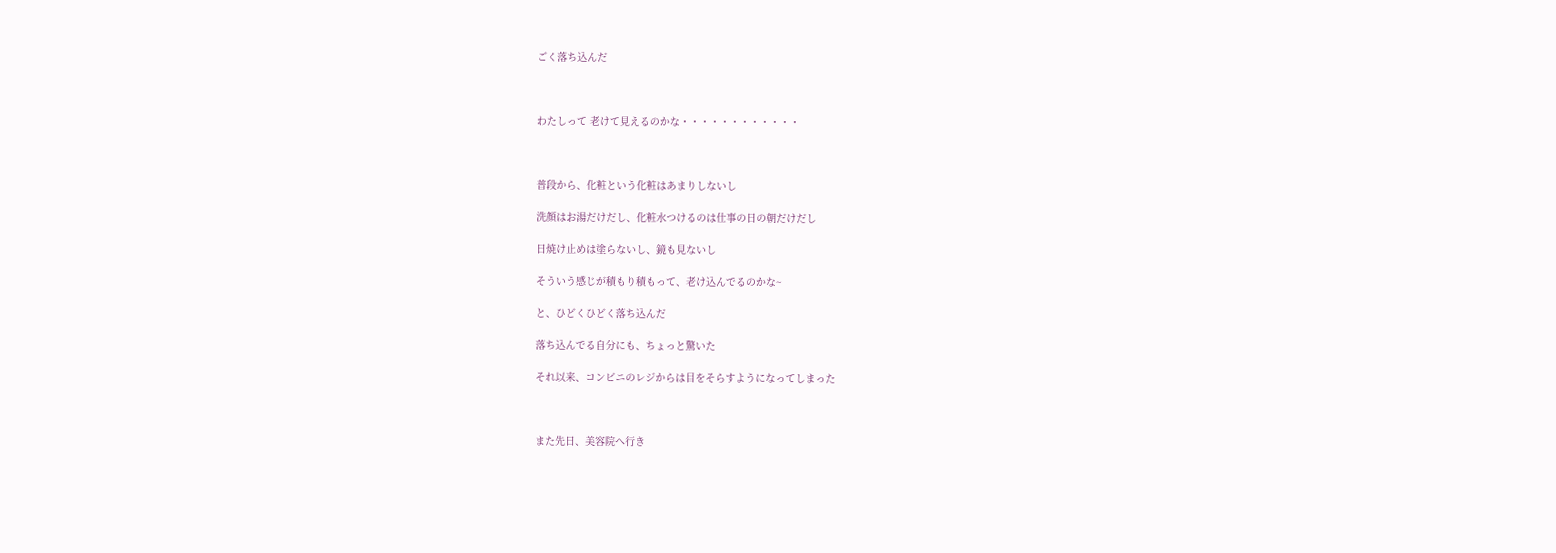ごく落ち込んだ



わたしって 老けて見えるのかな・・・・・・・・・・・・



普段から、化粧という化粧はあまりしないし

洗顔はお湯だけだし、化粧水つけるのは仕事の日の朝だけだし

日焼け止めは塗らないし、鏡も見ないし

そういう感じが積もり積もって、老け込んでるのかな~

と、ひどくひどく落ち込んだ

落ち込んでる自分にも、ちょっと驚いた

それ以来、コンビニのレジからは目をそらすようになってしまった



また先日、美容院へ行き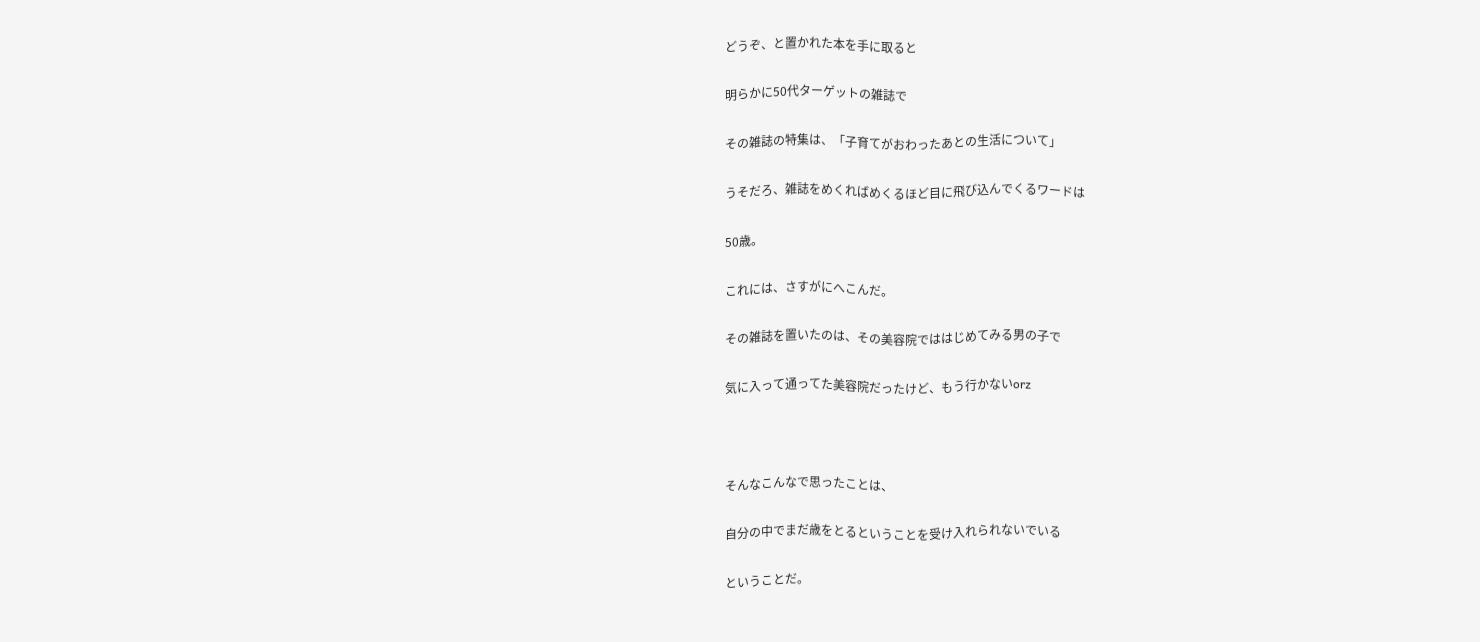どうぞ、と置かれた本を手に取ると

明らかに50代ターゲットの雑誌で

その雑誌の特集は、「子育てがおわったあとの生活について」

うそだろ、雑誌をめくればめくるほど目に飛び込んでくるワードは

50歳。

これには、さすがにへこんだ。

その雑誌を置いたのは、その美容院でははじめてみる男の子で

気に入って通ってた美容院だったけど、もう行かないorz



そんなこんなで思ったことは、

自分の中でまだ歳をとるということを受け入れられないでいる

ということだ。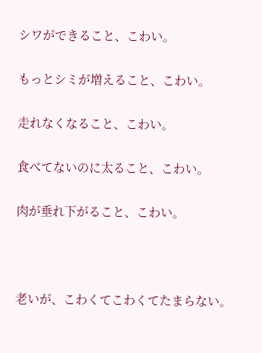シワができること、こわい。

もっとシミが増えること、こわい。

走れなくなること、こわい。

食べてないのに太ること、こわい。

肉が垂れ下がること、こわい。



老いが、こわくてこわくてたまらない。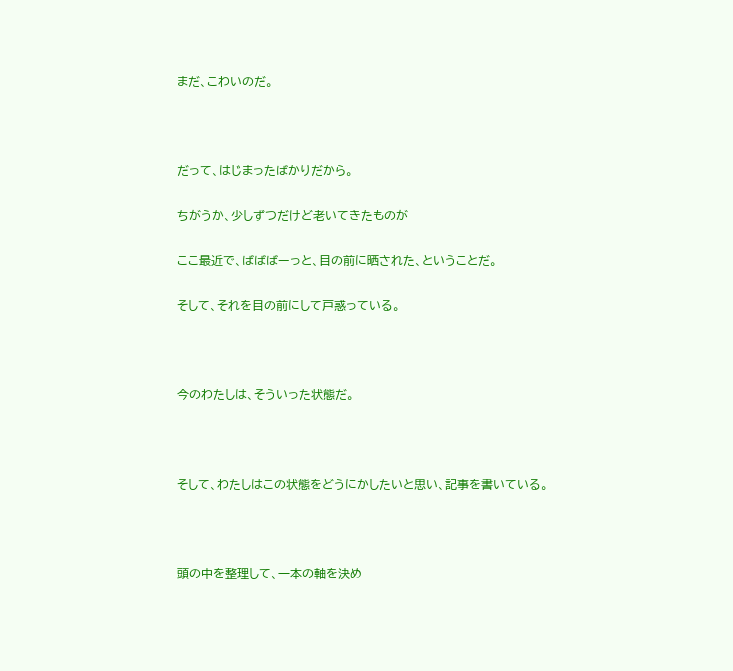まだ、こわいのだ。



だって、はじまったばかりだから。

ちがうか、少しずつだけど老いてきたものが

ここ最近で、ばばばーっと、目の前に晒された、ということだ。

そして、それを目の前にして戸惑っている。



今のわたしは、そういった状態だ。



そして、わたしはこの状態をどうにかしたいと思い、記事を書いている。



頭の中を整理して、一本の軸を決め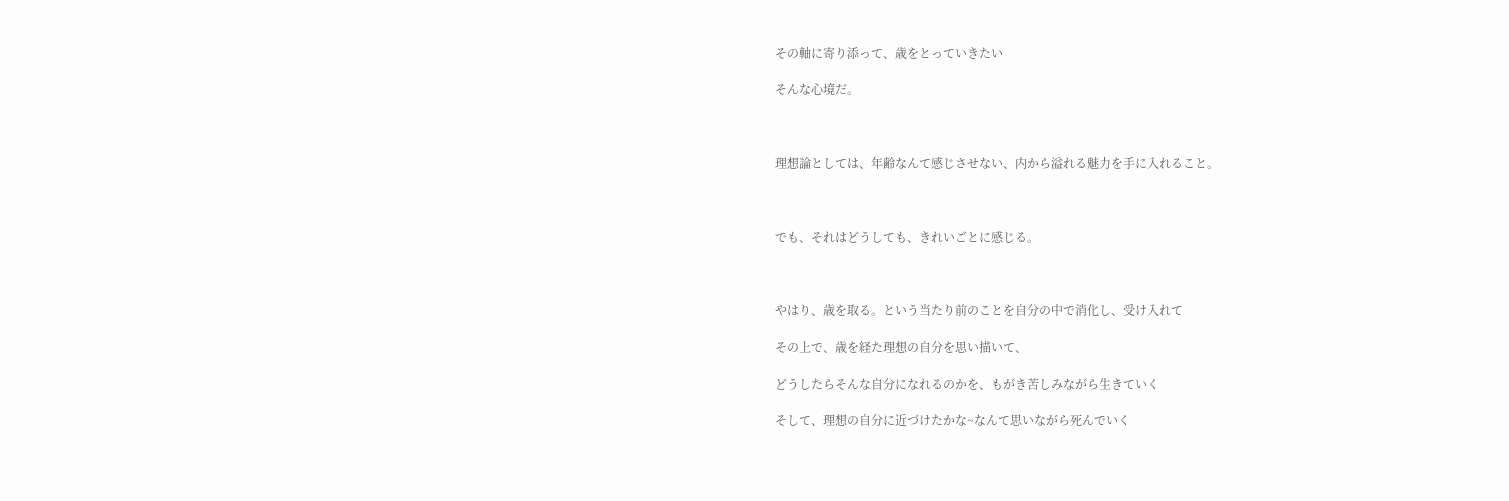その軸に寄り添って、歳をとっていきたい

そんな心境だ。



理想論としては、年齢なんて感じさせない、内から溢れる魅力を手に入れること。



でも、それはどうしても、きれいごとに感じる。



やはり、歳を取る。という当たり前のことを自分の中で消化し、受け入れて

その上で、歳を経た理想の自分を思い描いて、

どうしたらそんな自分になれるのかを、もがき苦しみながら生きていく

そして、理想の自分に近づけたかな~なんて思いながら死んでいく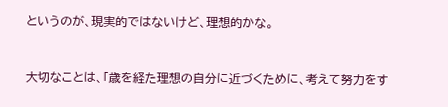というのが、現実的ではないけど、理想的かな。



大切なことは、「歳を経た理想の自分に近づくために、考えて努力をす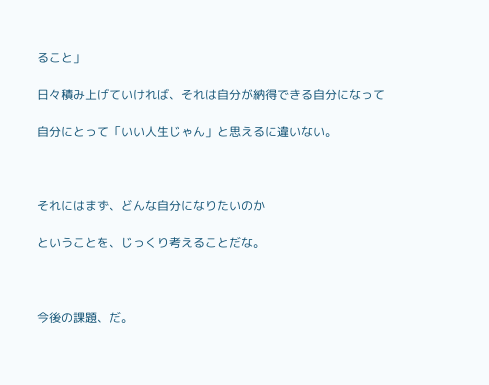ること」

日々積み上げていければ、それは自分が納得できる自分になって

自分にとって「いい人生じゃん」と思えるに違いない。



それにはまず、どんな自分になりたいのか

ということを、じっくり考えることだな。



今後の課題、だ。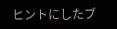ヒントにしたブ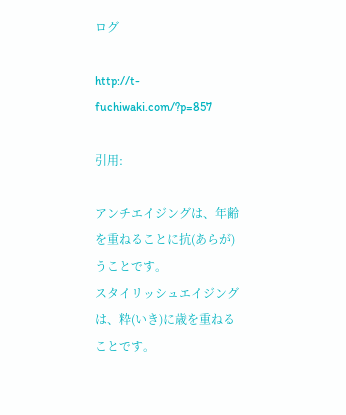ログ

http://t-fuchiwaki.com/?p=857

引用:

アンチエイジングは、年齢を重ねることに抗(あらが)うことです。
スタイリッシュエイジングは、粋(いき)に歳を重ねることです。